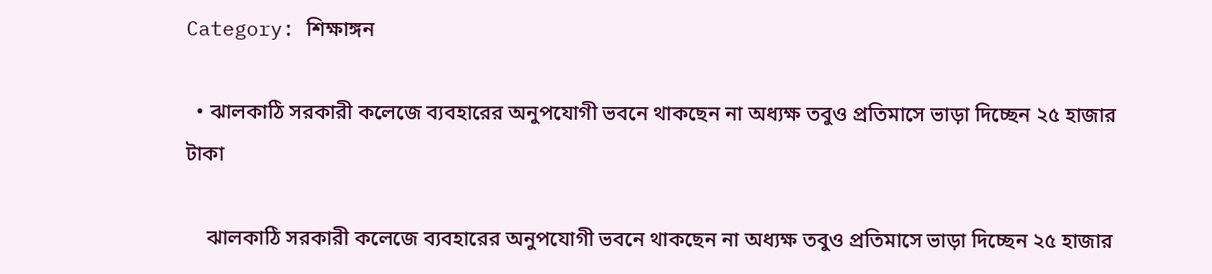Category: শিক্ষাঙ্গন

  • ঝালকাঠি সরকারী কলেজে ব্যবহারের অনুপযোগী ভবনে থাকছেন না অধ্যক্ষ তবুও প্রতিমাসে ভাড়া দিচ্ছেন ২৫ হাজার টাকা

    ঝালকাঠি সরকারী কলেজে ব্যবহারের অনুপযোগী ভবনে থাকছেন না অধ্যক্ষ তবুও প্রতিমাসে ভাড়া দিচ্ছেন ২৫ হাজার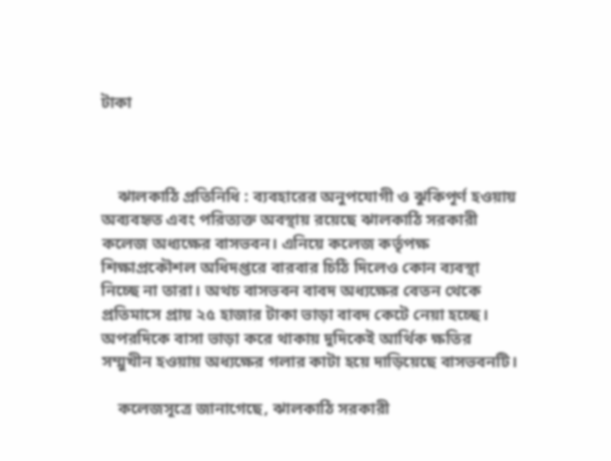টাকা



    ঝালকাঠি প্রতিনিধি : ব্যবহারের অনুপযোগী ও ঝুকিপূর্ণ হওয়ায় অব্যবহৃত এবং পরিত্যক্ত অবস্থায় রয়েছে ঝালকাঠি সরকারী কলেজ অধ্যক্ষের বাসভবন। এনিয়ে কলেজ কর্তৃপক্ষ শিক্ষাপ্রকৌশল অধিদপ্তরে বারবার চিঠি দিলেও কোন ব্যবস্থা নিচ্ছে না তারা। অথচ বাসভবন বাবদ অধ্যক্ষের বেতন থেকে প্রতিমাসে প্রায় ২৫ হাজার টাকা ভাড়া বাবদ কেটে নেয়া হচ্ছে। অপরদিকে বাসা ভাড়া করে থাকায় দুদিকেই আর্থিক ক্ষতির সম্মুখীন হওয়ায় অধ্যক্ষের গলার কাটা হয়ে দাড়িয়েছে বাসভবনটি।

    কলেজসূত্রে জানাগেছে, ঝালকাঠি সরকারী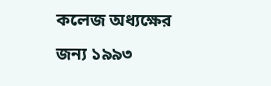কলেজ অধ্যক্ষের জন্য ১৯৯৩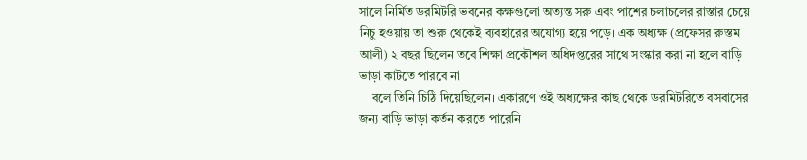সালে নির্মিত ডরমিটরি ভবনের কক্ষগুলো অত্যন্ত সরু এবং পাশের চলাচলের রাস্তার চেয়ে নিচু হওয়ায় তা শুরু থেকেই ব্যবহারের অযোগ্য হয়ে পড়ে। এক অধ্যক্ষ (প্রফেসর রুস্তম আলী) ২ বছর ছিলেন তবে শিক্ষা প্রকৌশল অধিদপ্তরের সাথে সংস্কার করা না হলে বাড়ি ভাড়া কাটতে পারবে না
    বলে তিনি চিঠি দিয়েছিলেন। একারণে ওই অধ্যক্ষের কাছ থেকে ডরমিটরিতে বসবাসের জন্য বাড়ি ভাড়া কর্তন করতে পারেনি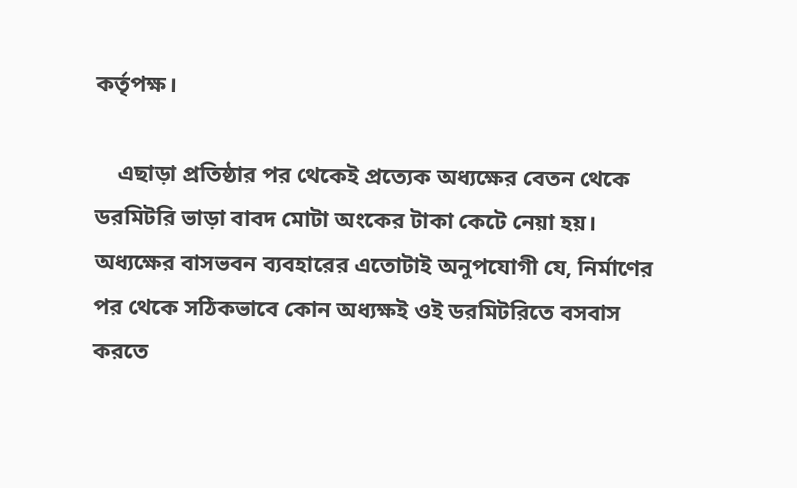কর্তৃপক্ষ।

    এছাড়া প্রতিষ্ঠার পর থেকেই প্রত্যেক অধ্যক্ষের বেতন থেকে ডরমিটরি ভাড়া বাবদ মোটা অংকের টাকা কেটে নেয়া হয়। অধ্যক্ষের বাসভবন ব্যবহারের এতোটাই অনুপযোগী যে, নির্মাণের পর থেকে সঠিকভাবে কোন অধ্যক্ষই ওই ডরমিটরিতে বসবাস করতে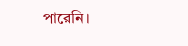পারেনি।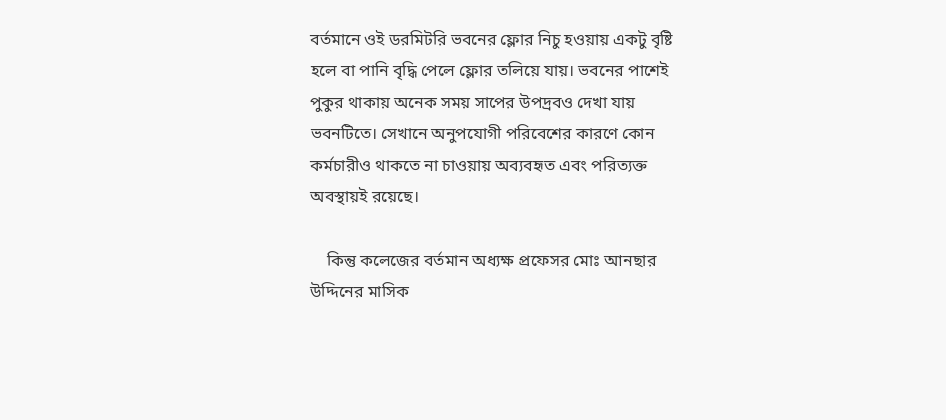বর্তমানে ওই ডরমিটরি ভবনের ফ্লোর নিচু হওয়ায় একটু বৃষ্টি হলে বা পানি বৃদ্ধি পেলে ফ্লোর তলিয়ে যায়। ভবনের পাশেই পুকুর থাকায় অনেক সময় সাপের উপদ্রবও দেখা যায় ভবনটিতে। সেখানে অনুপযোগী পরিবেশের কারণে কোন কর্মচারীও থাকতে না চাওয়ায় অব্যবহৃত এবং পরিত্যক্ত অবস্থায়ই রয়েছে।

    কিন্তু কলেজের বর্তমান অধ্যক্ষ প্রফেসর মোঃ আনছার উদ্দিনের মাসিক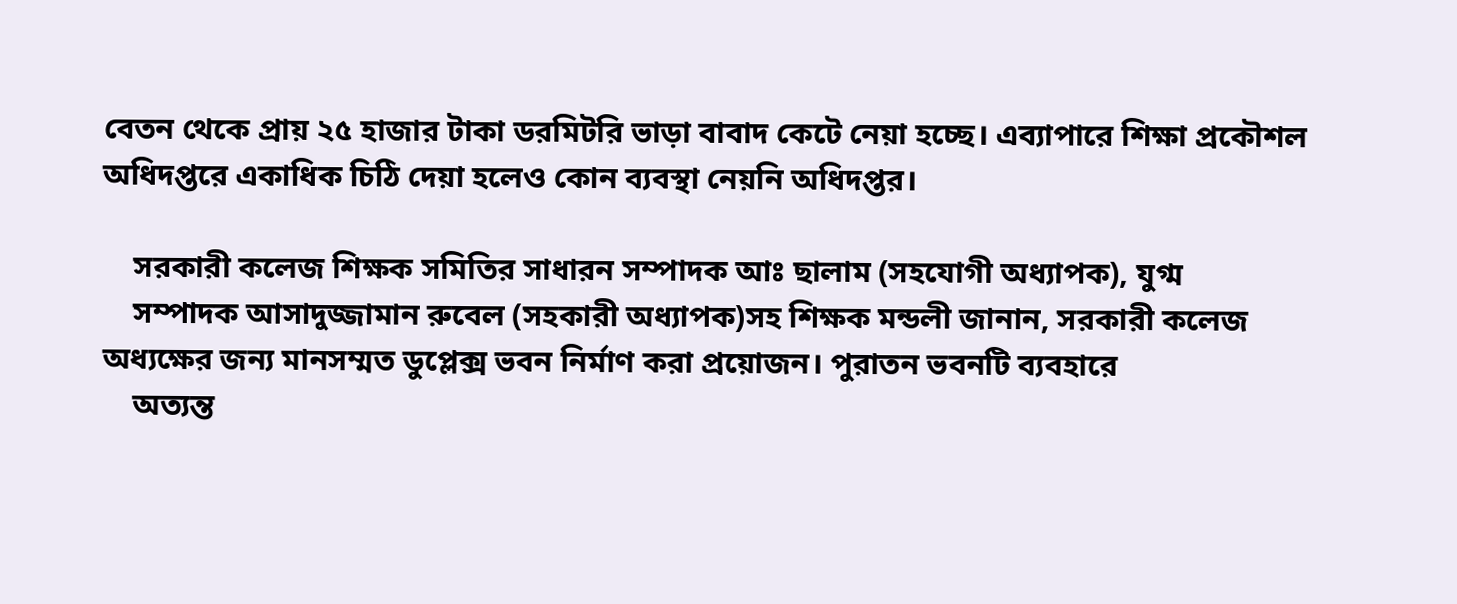বেতন থেকে প্রায় ২৫ হাজার টাকা ডরমিটরি ভাড়া বাবাদ কেটে নেয়া হচ্ছে। এব্যাপারে শিক্ষা প্রকৌশল অধিদপ্তরে একাধিক চিঠি দেয়া হলেও কোন ব্যবস্থা নেয়নি অধিদপ্তর।

    সরকারী কলেজ শিক্ষক সমিতির সাধারন সম্পাদক আঃ ছালাম (সহযোগী অধ্যাপক), যুগ্ম
    সম্পাদক আসাদুজ্জামান রুবেল (সহকারী অধ্যাপক)সহ শিক্ষক মন্ডলী জানান, সরকারী কলেজ অধ্যক্ষের জন্য মানসম্মত ডুপ্লেক্স ভবন নির্মাণ করা প্রয়োজন। পুরাতন ভবনটি ব্যবহারে
    অত্যন্ত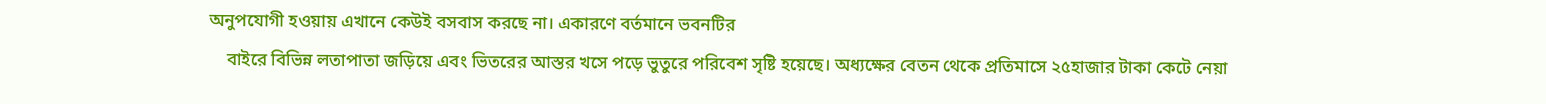অনুপযোগী হওয়ায় এখানে কেউই বসবাস করছে না। একারণে বর্তমানে ভবনটির
    বাইরে বিভিন্ন লতাপাতা জড়িয়ে এবং ভিতরের আস্তর খসে পড়ে ভুতুরে পরিবেশ সৃষ্টি হয়েছে। অধ্যক্ষের বেতন থেকে প্রতিমাসে ২৫হাজার টাকা কেটে নেয়া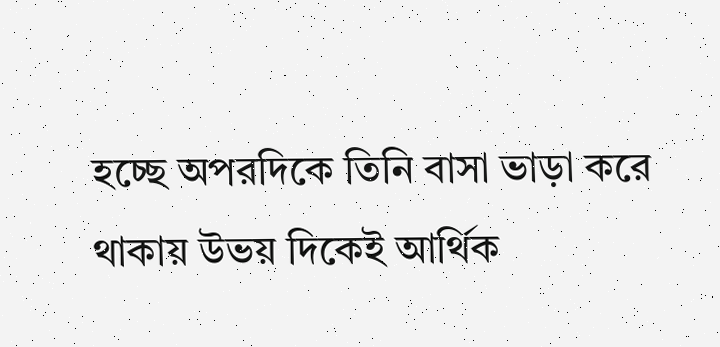হচ্ছে অপরদিকে তিনি বাসা ভাড়া করে থাকায় উভয় দিকেই আর্থিক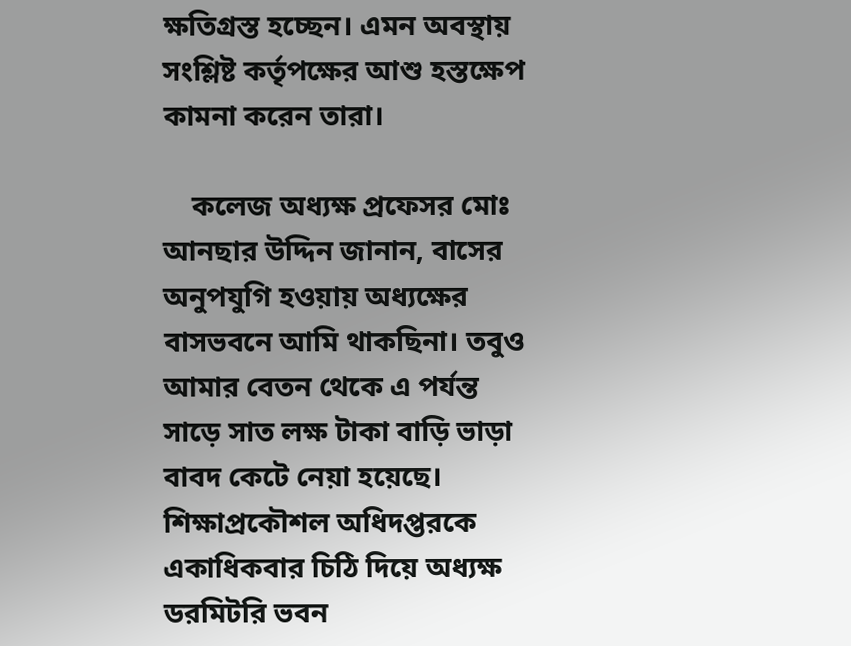ক্ষতিগ্রস্ত হচ্ছেন। এমন অবস্থায় সংশ্লিষ্ট কর্তৃপক্ষের আশু হস্তক্ষেপ কামনা করেন তারা।

    কলেজ অধ্যক্ষ প্রফেসর মোঃ আনছার উদ্দিন জানান, বাসের অনুপযুগি হওয়ায় অধ্যক্ষের বাসভবনে আমি থাকছিনা। তবুও আমার বেতন থেকে এ পর্যন্ত সাড়ে সাত লক্ষ টাকা বাড়ি ভাড়া বাবদ কেটে নেয়া হয়েছে। শিক্ষাপ্রকৌশল অধিদপ্তরকে একাধিকবার চিঠি দিয়ে অধ্যক্ষ ডরমিটরি ভবন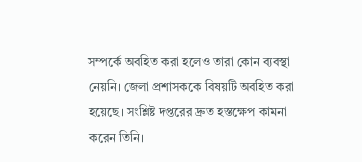সম্পর্কে অবহিত করা হলেও তারা কোন ব্যবস্থা নেয়নি। জেলা প্রশাসককে বিষয়টি অবহিত করা হয়েছে। সংশ্লিষ্ট দপ্তরের দ্রুত হস্তক্ষেপ কামনা করেন তিনি।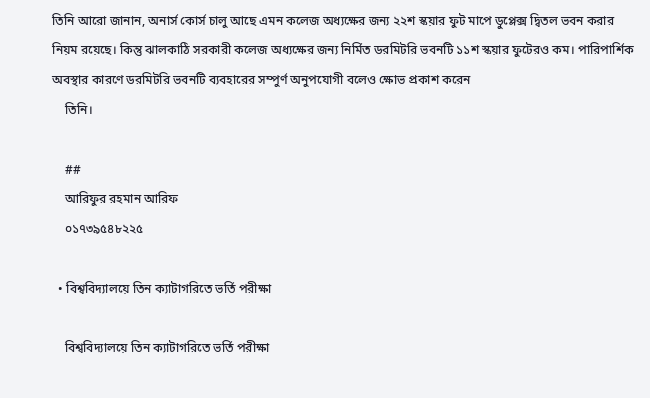তিনি আরো জানান, অনার্স কোর্স চালু আছে এমন কলেজ অধ্যক্ষের জন্য ২২শ স্কয়ার ফুট মাপে ডুপ্লেক্স দ্বিতল ভবন করার নিয়ম রয়েছে। কিন্তু ঝালকাঠি সরকারী কলেজ অধ্যক্ষের জন্য নির্মিত ডরমিটরি ভবনটি ১১শ স্কয়ার ফুটেরও কম। পারিপার্শিক অবস্থার কারণে ডরমিটরি ভবনটি ব্যবহারের সম্পুর্ণ অনুপযোগী বলেও ক্ষোভ প্রকাশ করেন
    তিনি।

    ##
    আরিফুর রহমান আরিফ
    ০১৭৩৯৫৪৮২২৫

  • বিশ্ববিদ্যালয়ে তিন ক্যাটাগরিতে ভর্তি পরীক্ষা

    বিশ্ববিদ্যালয়ে তিন ক্যাটাগরিতে ভর্তি পরীক্ষা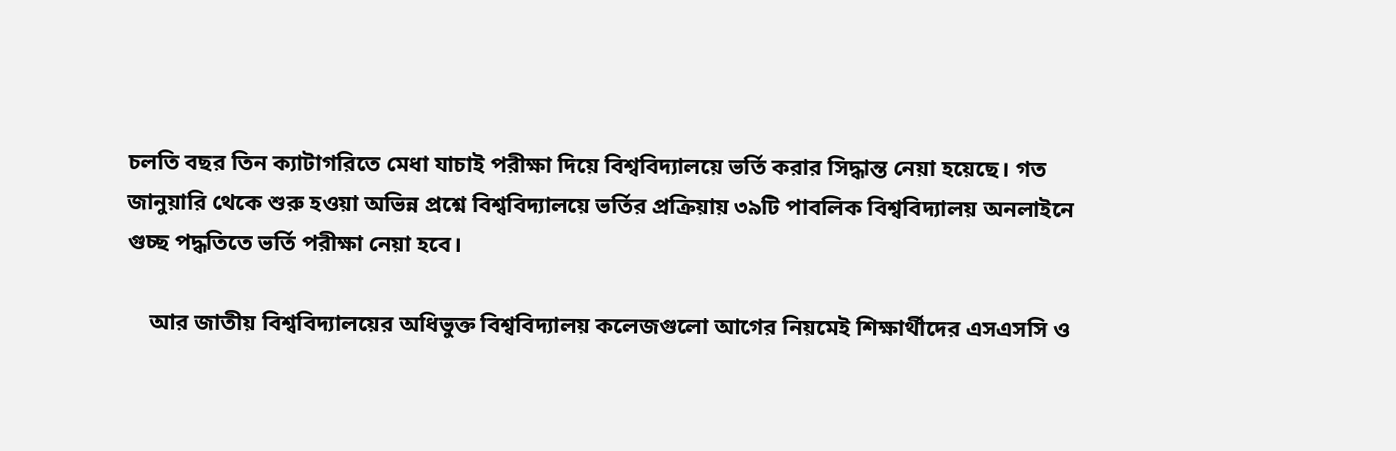চলতি বছর তিন ক্যাটাগরিতে মেধা যাচাই পরীক্ষা দিয়ে বিশ্ববিদ্যালয়ে ভর্তি করার সিদ্ধান্ত নেয়া হয়েছে। গত জানুয়ারি থেকে শুরু হওয়া অভিন্ন প্রশ্নে বিশ্ববিদ্যালয়ে ভর্তির প্রক্রিয়ায় ৩৯টি পাবলিক বিশ্ববিদ্যালয় অনলাইনে গুচ্ছ পদ্ধতিতে ভর্তি পরীক্ষা নেয়া হবে।

    আর জাতীয় বিশ্ববিদ্যালয়ের অধিভুক্ত বিশ্ববিদ্যালয় কলেজগুলো আগের নিয়মেই শিক্ষার্থীদের এসএসসি ও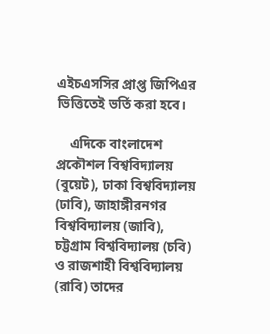এইচএসসির প্রাপ্ত জিপিএর ভিত্তিতেই ভর্তি করা হবে।

    এদিকে বাংলাদেশ প্রকৌশল বিশ্ববিদ্যালয় (বুয়েট), ঢাকা বিশ্ববিদ্যালয় (ঢাবি), জাহাঙ্গীরনগর বিশ্ববিদ্যালয় (জাবি), চট্টগ্রাম বিশ্ববিদ্যালয় (চবি) ও রাজশাহী বিশ্ববিদ্যালয় (রাবি) তাদের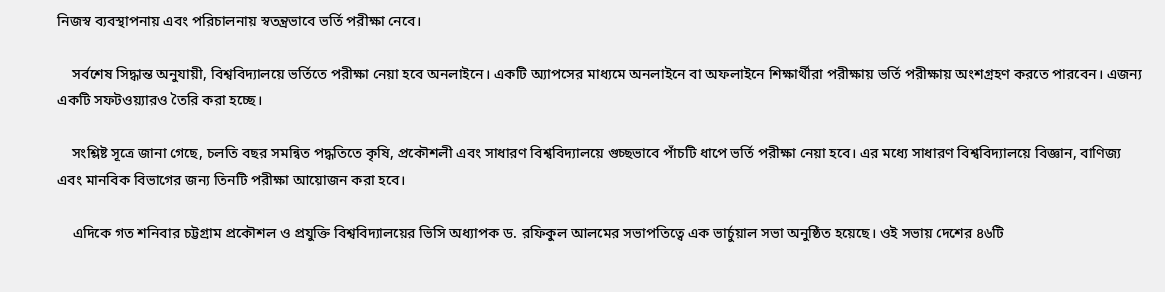নিজস্ব ব্যবস্থাপনায় এবং পরিচালনায় স্বতন্ত্রভাবে ভর্তি পরীক্ষা নেবে।

    সর্বশেষ সিদ্ধান্ত অনুযায়ী, বিশ্ববিদ্যালয়ে ভর্তিতে পরীক্ষা নেয়া হবে অনলাইনে। একটি অ্যাপসের মাধ্যমে অনলাইনে বা অফলাইনে শিক্ষার্থীরা পরীক্ষায় ভর্তি পরীক্ষায় অংশগ্রহণ করতে পারবেন। এজন্য একটি সফটওয়্যারও তৈরি করা হচ্ছে।

    সংশ্লিষ্ট সূত্রে জানা গেছে, চলতি বছর সমন্বিত পদ্ধতিতে কৃষি, প্রকৌশলী এবং সাধারণ বিশ্ববিদ্যালয়ে গুচ্ছভাবে পাঁচটি ধাপে ভর্তি পরীক্ষা নেয়া হবে। এর মধ্যে সাধারণ বিশ্ববিদ্যালয়ে বিজ্ঞান, বাণিজ্য এবং মানবিক বিভাগের জন্য তিনটি পরীক্ষা আয়োজন করা হবে।

    এদিকে গত শনিবার চট্টগ্রাম প্রকৌশল ও প্রযুক্তি বিশ্ববিদ্যালয়ের ভিসি অধ্যাপক ড. রফিকুল আলমের সভাপতিত্বে এক ভার্চুয়াল সভা অনুষ্ঠিত হয়েছে। ওই সভায় দেশের ৪৬টি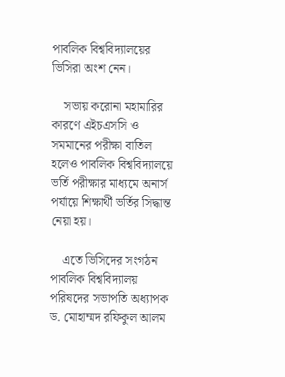পাবলিক বিশ্ববিদ্যালয়ের ভিসিরা অংশ নেন।

    সভায় করোনা মহামারির কারণে এইচএসসি ও সমমানের পরীক্ষা বাতিল হলেও পাবলিক বিশ্ববিদ্যালয়ে ভর্তি পরীক্ষার মাধ্যমে অনার্স পর্যায়ে শিক্ষার্থী ভর্তির সিদ্ধান্ত নেয়া হয়।

    এতে ভিসিদের সংগঠন পাবলিক বিশ্ববিদ্যালয় পরিষদের সভাপতি অধ্যাপক ড. মোহাম্মদ রফিকুল আলম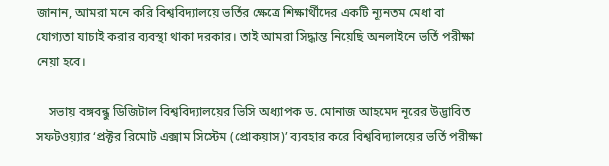জানান, আমরা মনে করি বিশ্ববিদ্যালয়ে ভর্তির ক্ষেত্রে শিক্ষার্থীদের একটি ন্যূনতম মেধা বা যোগ্যতা যাচাই করার ব্যবস্থা থাকা দরকার। তাই আমরা সিদ্ধান্ত নিয়েছি অনলাইনে ভর্তি পরীক্ষা নেয়া হবে।

    সভায় বঙ্গবন্ধু ডিজিটাল বিশ্ববিদ্যালয়ের ভিসি অধ্যাপক ড. মোনাজ আহমেদ নূরের উদ্ভাবিত সফটওয়্যার ‘প্রক্টর রিমোট এক্সাম সিস্টেম (প্রোকয়াস)’ ব্যবহার করে বিশ্ববিদ্যালয়ের ভর্তি পরীক্ষা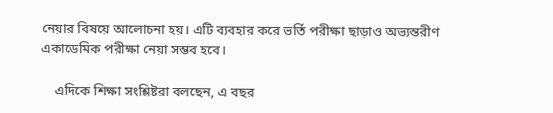নেয়ার বিষয়ে আলোচনা হয়। এটি ব্যবহার করে ভর্তি পরীক্ষা ছাড়াও অভ্যন্তরীণ একাডেমিক পরীক্ষা নেয়া সম্ভব হবে।

    এদিকে শিক্ষা সংশ্লিষ্টরা বলছেন, এ বছর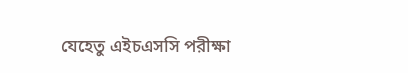যেহেতু এইচএসসি পরীক্ষা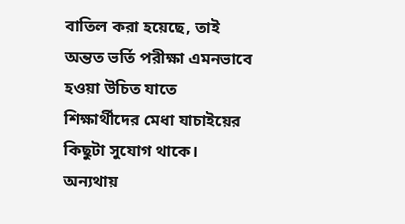বাতিল করা হয়েছে, তাই অন্তত ভর্তি পরীক্ষা এমনভাবে হওয়া উচিত যাতে শিক্ষার্থীদের মেধা যাচাইয়ের কিছুটা সুযোগ থাকে। অন্যথায়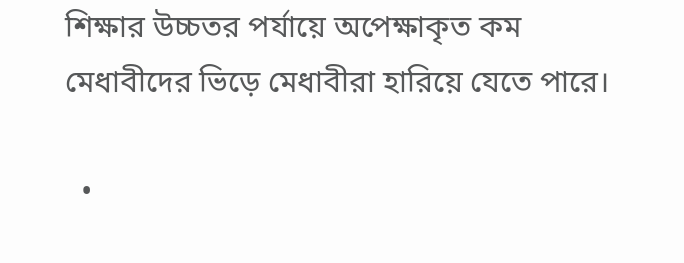শিক্ষার উচ্চতর পর্যায়ে অপেক্ষাকৃত কম মেধাবীদের ভিড়ে মেধাবীরা হারিয়ে যেতে পারে।

  •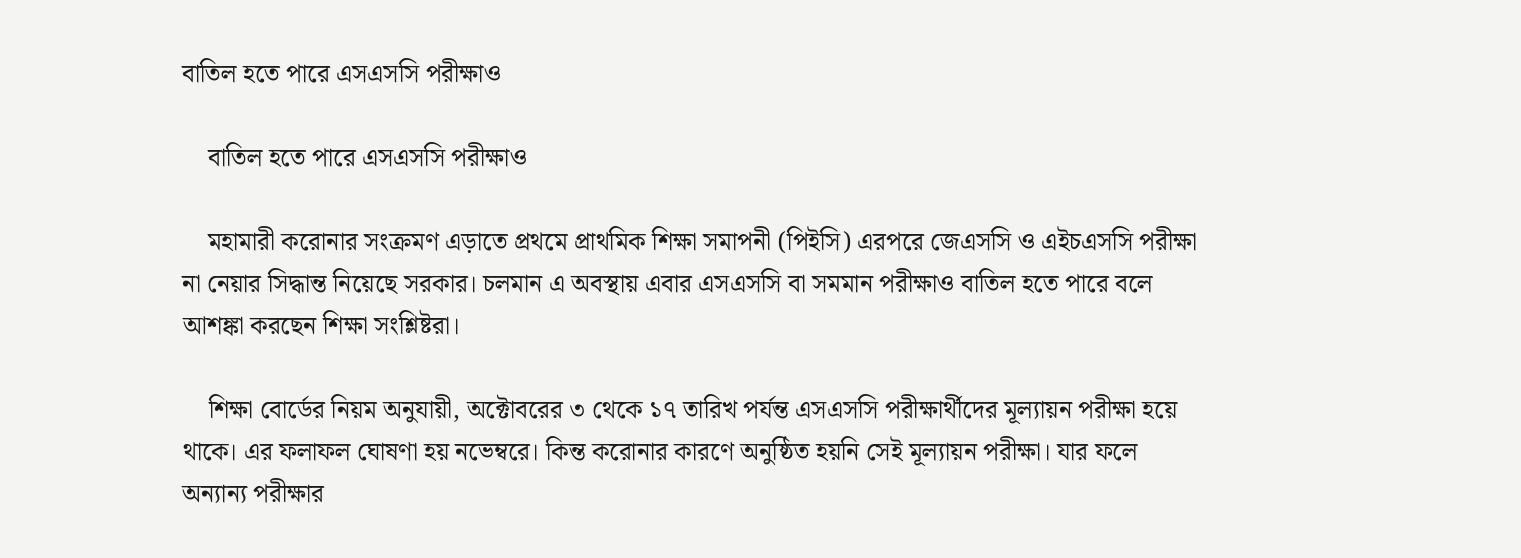বাতিল হতে পারে এসএসসি পরীক্ষাও

    বাতিল হতে পারে এসএসসি পরীক্ষাও

    মহামারী করোনার সংক্রমণ এড়াতে প্রথমে প্রাথমিক শিক্ষা সমাপনী (পিইসি) এরপরে জেএসসি ও এইচএসসি পরীক্ষা না নেয়ার সিদ্ধান্ত নিয়েছে সরকার। চলমান এ অবস্থায় এবার এসএসসি বা সমমান পরীক্ষাও বাতিল হতে পারে বলে আশঙ্কা করছেন শিক্ষা সংশ্লিষ্টরা।

    শিক্ষা বোর্ডের নিয়ম অনুযায়ী, অক্টোবরের ৩ থেকে ১৭ তারিখ পর্যন্ত এসএসসি পরীক্ষার্থীদের মূল্যায়ন পরীক্ষা হয়ে থাকে। এর ফলাফল ঘোষণা হয় নভেম্বরে। কিন্ত করোনার কারণে অনুষ্ঠিত হয়নি সেই মূল্যায়ন পরীক্ষা। যার ফলে অন্যান্য পরীক্ষার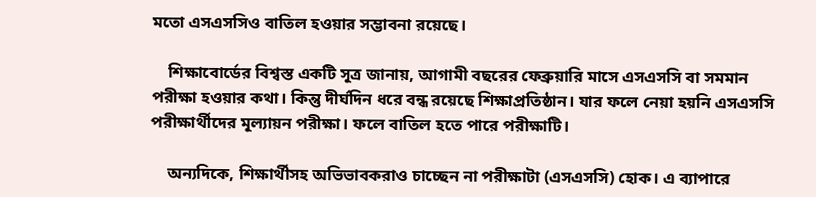মতো এসএসসিও বাতিল হওয়ার সম্ভাবনা রয়েছে।

    শিক্ষাবোর্ডের বিশ্বস্ত একটি সূত্র জানায়, আগামী বছরের ফেব্রুয়ারি মাসে এসএসসি বা সমমান পরীক্ষা হওয়ার কথা। কিন্তু দীর্ঘদিন ধরে বন্ধ রয়েছে শিক্ষাপ্রতিষ্ঠান। যার ফলে নেয়া হয়নি এসএসসি পরীক্ষার্থীদের মূল্যায়ন পরীক্ষা। ফলে বাতিল হতে পারে পরীক্ষাটি।

    অন্যদিকে, শিক্ষার্থীসহ অভিভাবকরাও চাচ্ছেন না পরীক্ষাটা (এসএসসি) হোক। এ ব্যাপারে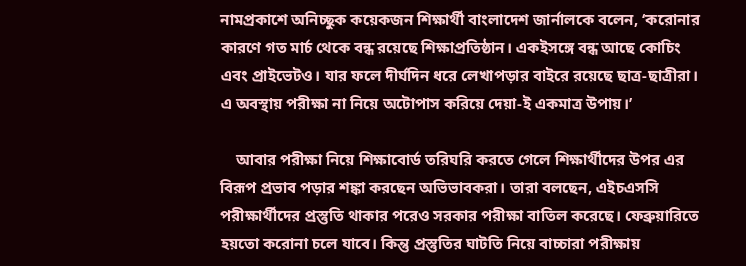নামপ্রকাশে অনিচ্ছুক কয়েকজন শিক্ষার্থী বাংলাদেশ জার্নালকে বলেন, ‘করোনার কারণে গত মার্চ থেকে বন্ধ রয়েছে শিক্ষাপ্রতিষ্ঠান। একইসঙ্গে বন্ধ আছে কোচিং এবং প্রাইভেটও। যার ফলে দীর্ঘদিন ধরে লেখাপড়ার বাইরে রয়েছে ছাত্র-ছাত্রীরা। এ অবস্থায় পরীক্ষা না নিয়ে অটোপাস করিয়ে দেয়া-ই একমাত্র উপায়।’

    আবার পরীক্ষা নিয়ে শিক্ষাবোর্ড তরিঘরি করতে গেলে শিক্ষার্থীদের উপর এর বিরূপ প্রভাব পড়ার শঙ্কা করছেন অভিভাবকরা। তারা বলছেন, এইচএসসি পরীক্ষার্থীদের প্রস্তুতি থাকার পরেও সরকার পরীক্ষা বাতিল করেছে। ফেব্রুয়ারিতে হয়তো করোনা চলে যাবে। কিন্তু প্রস্তুতির ঘাটতি নিয়ে বাচ্চারা পরীক্ষায়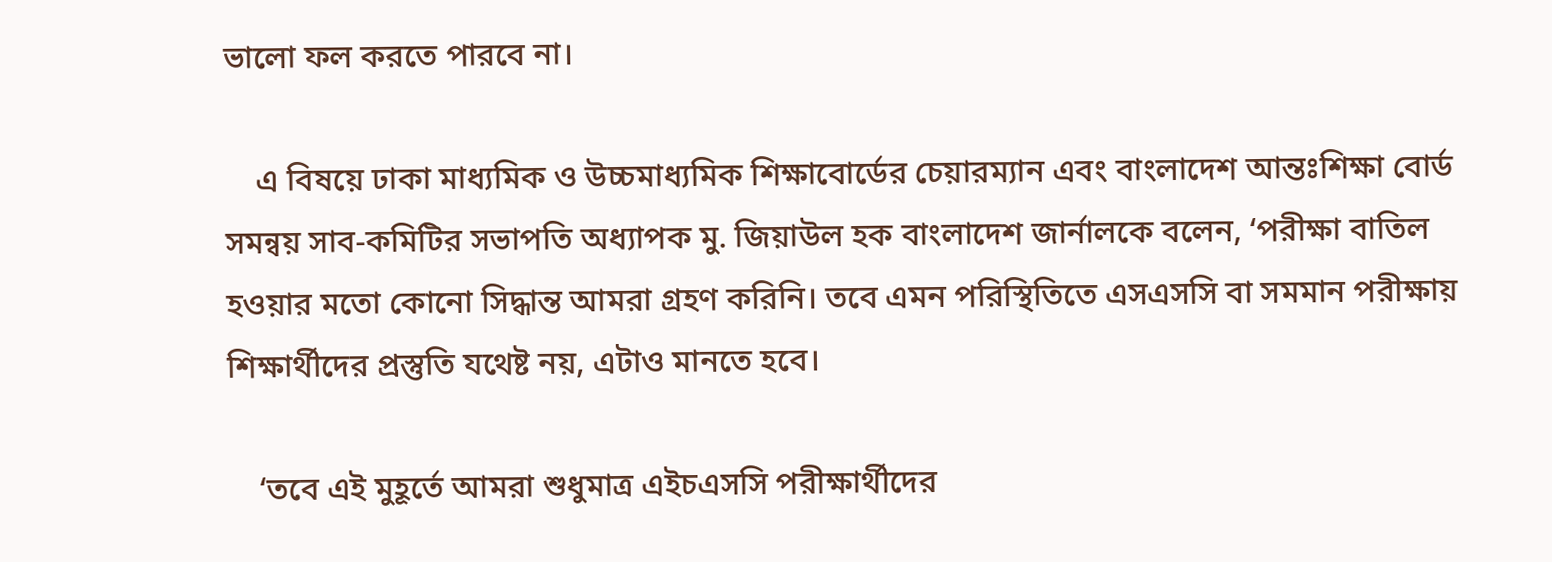ভালো ফল করতে পারবে না।

    এ বিষয়ে ঢাকা মাধ্যমিক ও উচ্চমাধ্যমিক শিক্ষাবোর্ডের চেয়ারম্যান এবং বাংলাদেশ আন্তঃশিক্ষা বোর্ড সমন্বয় সাব-কমিটির সভাপতি অধ্যাপক মু. জিয়াউল হক বাংলাদেশ জার্নালকে বলেন, ‘পরীক্ষা বাতিল হওয়ার মতো কোনো সিদ্ধান্ত আমরা গ্রহণ করিনি। তবে এমন পরিস্থিতিতে এসএসসি বা সমমান পরীক্ষায় শিক্ষার্থীদের প্রস্তুতি যথেষ্ট নয়, এটাও মানতে হবে।

    ‘তবে এই মুহূর্তে আমরা শুধুমাত্র এইচএসসি পরীক্ষার্থীদের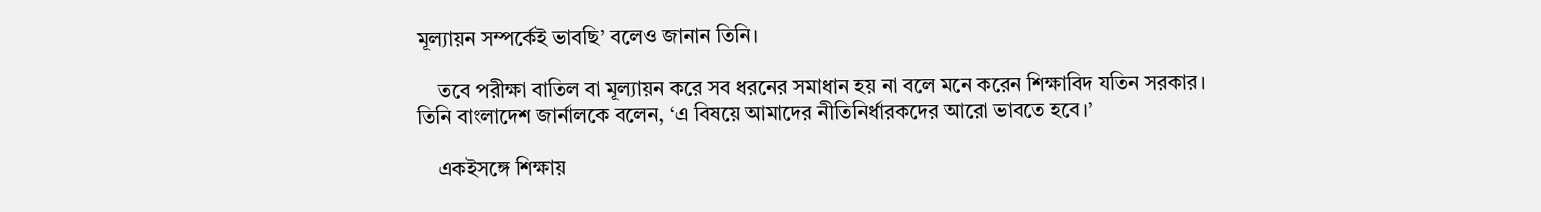মূল্যায়ন সম্পর্কেই ভাবছি’ বলেও জানান তিনি।

    তবে পরীক্ষা বাতিল বা মূল্যায়ন করে সব ধরনের সমাধান হয় না বলে মনে করেন শিক্ষাবিদ যতিন সরকার। তিনি বাংলাদেশ জার্নালকে বলেন, ‘এ বিষয়ে আমাদের নীতিনির্ধারকদের আরো ভাবতে হবে।’

    একইসঙ্গে শিক্ষায়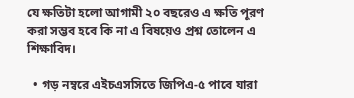যে ক্ষতিটা হলো আগামী ২০ বছরেও এ ক্ষতি পূরণ করা সম্ভব হবে কি না এ বিষয়েও প্রশ্ন তোলেন এ শিক্ষাবিদ।

  • গড় নম্বরে এইচএসসিতে জিপিএ-৫ পাবে যারা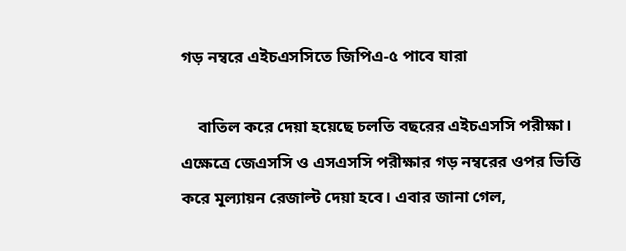গড় নম্বরে এইচএসসিতে জিপিএ-৫ পাবে যারা

    বাতিল করে দেয়া হয়েছে চলতি বছরের এইচএসসি পরীক্ষা। এক্ষেত্রে জেএসসি ও এসএসসি পরীক্ষার গড় নম্বরের ওপর ভিত্তি করে মূল্যায়ন রেজাল্ট দেয়া হবে। এবার জানা গেল,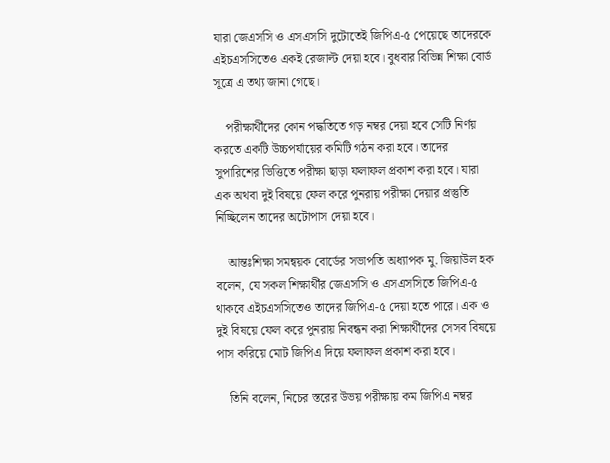যারা জেএসসি ও এসএসসি দুটোতেই জিপিএ-৫ পেয়েছে তাদেরকে এইচএসসিতেও একই রেজাল্ট দেয়া হবে। বুধবার বিভিন্ন শিক্ষা বোর্ড সূত্রে এ তথ্য জানা গেছে।

    পরীক্ষার্থীদের কোন পদ্ধতিতে গড় নম্বর দেয়া হবে সেটি নির্ণয় করতে একটি উচ্চপর্যায়ের কমিটি গঠন করা হবে। তাদের সুপারিশের ভিত্তিতে পরীক্ষা ছাড়া ফলাফল প্রকাশ করা হবে। যারা এক অথবা দুই বিষয়ে ফেল করে পুনরায় পরীক্ষা দেয়ার প্রস্তুতি নিচ্ছিলেন তাদের অটোপাস দেয়া হবে।

    আন্তঃশিক্ষা সমন্বয়ক বোর্ডের সভাপতি অধ্যাপক মু. জিয়াউল হক বলেন, যে সকল শিক্ষার্থীর জেএসসি ও এসএসসিতে জিপিএ-৫ থাকবে এইচএসসিতেও তাদের জিপিএ-৫ দেয়া হতে পারে। এক ও দুই বিষয়ে ফেল করে পুনরায় নিবন্ধন করা শিক্ষার্থীদের সেসব বিষয়ে পাস করিয়ে মোট জিপিএ দিয়ে ফলাফল প্রকাশ করা হবে।

    তিনি বলেন, নিচের স্তরের উভয় পরীক্ষায় কম জিপিএ নম্বর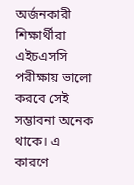অর্জনকারী শিক্ষার্থীরা এইচএসসি পরীক্ষায় ভালো করবে সেই সম্ভাবনা অনেক থাকে। এ কারণে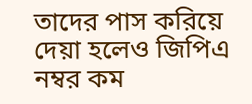তাদের পাস করিয়ে দেয়া হলেও জিপিএ নম্বর কম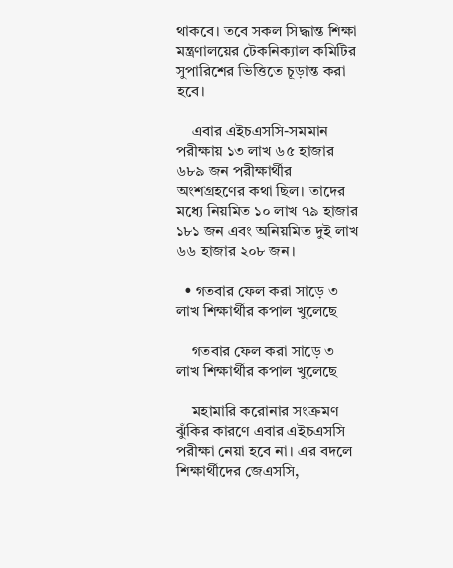থাকবে। তবে সকল সিদ্ধান্ত শিক্ষা মন্ত্রণালয়ের টেকনিক্যাল কমিটির সুপারিশের ভিত্তিতে চূড়ান্ত করা হবে।

    এবার এইচএসসি-সমমান পরীক্ষায় ১৩ লাখ ৬৫ হাজার ৬৮৯ জন পরীক্ষার্থীর অংশগ্রহণের কথা ছিল। তাদের মধ্যে নিয়মিত ১০ লাখ ৭৯ হাজার ১৮১ জন এবং অনিয়মিত দুই লাখ ৬৬ হাজার ২০৮ জন।

  • গতবার ফেল করা সাড়ে ৩ লাখ শিক্ষার্থীর কপাল খুলেছে

    গতবার ফেল করা সাড়ে ৩ লাখ শিক্ষার্থীর কপাল খুলেছে

    মহামারি করোনার সংক্রমণ ঝুঁকির কারণে এবার এইচএসসি পরীক্ষা নেয়া হবে না। এর বদলে শিক্ষার্থীদের জেএসসি,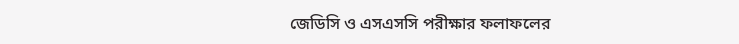জেডিসি ও এসএসসি পরীক্ষার ফলাফলের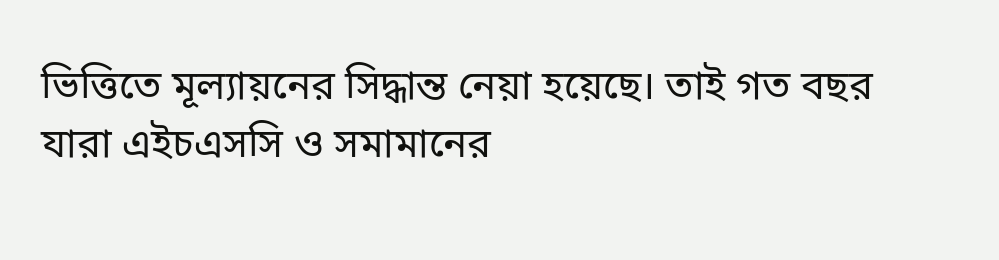ভিত্তিতে মূল্যায়নের সিদ্ধান্ত নেয়া হয়েছে। তাই গত বছর যারা এইচএসসি ও সমামানের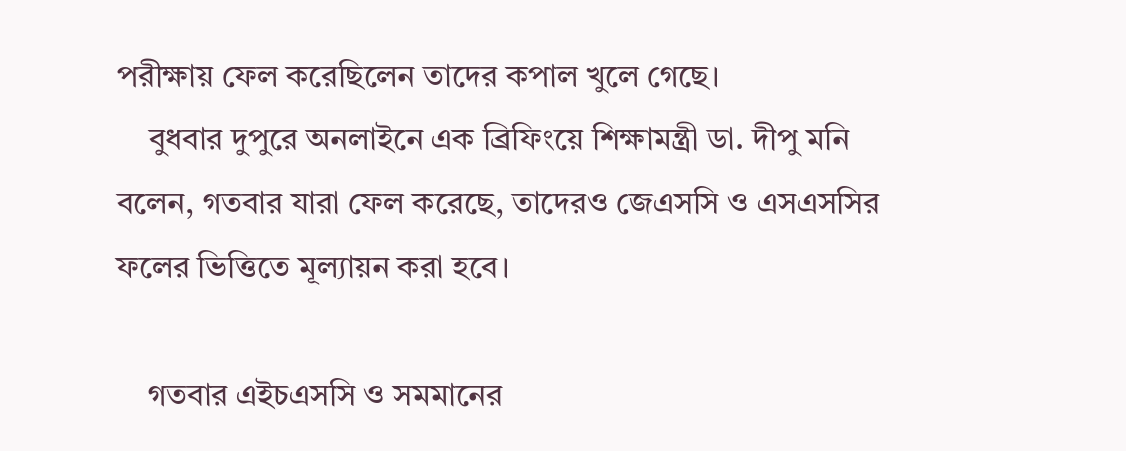পরীক্ষায় ফেল করেছিলেন তাদের কপাল খুলে গেছে।
    বুধবার দুপুরে অনলাইনে এক ব্রিফিংয়ে শিক্ষামন্ত্রী ডা. দীপু মনি বলেন, গতবার যারা ফেল করেছে, তাদেরও জেএসসি ও এসএসসির ফলের ভিত্তিতে মূল্যায়ন করা হবে।

    গতবার এইচএসসি ও সমমানের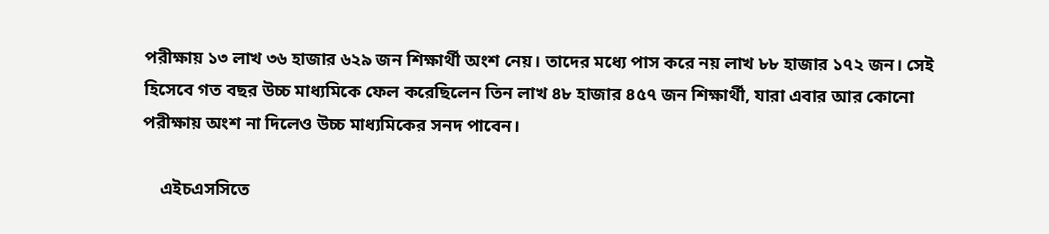পরীক্ষায় ১৩ লাখ ৩৬ হাজার ৬২৯ জন শিক্ষার্থী অংশ নেয়। তাদের মধ্যে পাস করে নয় লাখ ৮৮ হাজার ১৭২ জন। সেই হিসেবে গত বছর উচ্চ মাধ্যমিকে ফেল করেছিলেন তিন লাখ ৪৮ হাজার ৪৫৭ জন শিক্ষার্থী, যারা এবার আর কোনো পরীক্ষায় অংশ না দিলেও উচ্চ মাধ্যমিকের সনদ পাবেন।

    এইচএসসিতে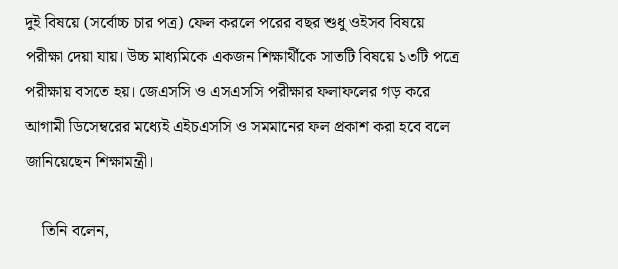দুই বিষয়ে (সর্বোচ্চ চার পত্র) ফেল করলে পরের বছর শুধু ওইসব বিষয়ে পরীক্ষা দেয়া যায়। উচ্চ মাধ্যমিকে একজন শিক্ষার্থীকে সাতটি বিষয়ে ১৩টি পত্রে পরীক্ষায় বসতে হয়। জেএসসি ও এসএসসি পরীক্ষার ফলাফলের গড় করে আগামী ডিসেম্বরের মধ্যেই এইচএসসি ও সমমানের ফল প্রকাশ করা হবে বলে জানিয়েছেন শিক্ষামন্ত্রী।

    তিনি বলেন,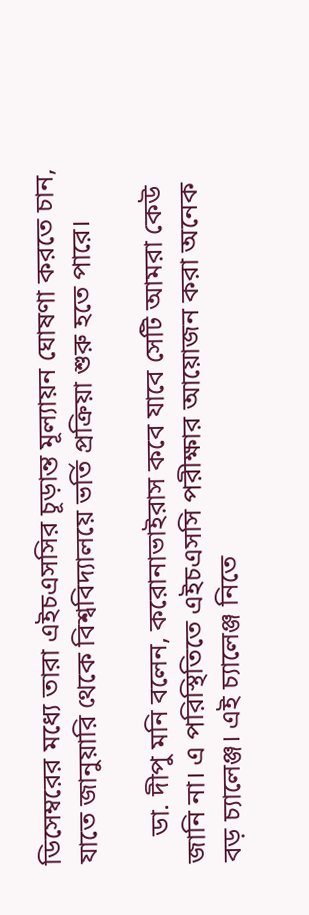ডিসেম্বরের মধ্যে তারা এইচএসসির চূড়ান্ত মূল্যায়ন ঘোষণা করতে চান, যাতে জানুয়ারি থেকে বিশ্ববিদ্যালয়ে ভর্তি প্রক্রিয়া শুরু হতে পারে।

    ডা. দীপু মনি বলেন, করোনাভাইরাস কবে যাবে সেটি আমরা কেউ জানি না। এ পরিস্থিতিতে এইচএসসি পরীক্ষার আয়োজন করা অনেক বড় চ্যালেঞ্জ। এই চ্যালেঞ্জ নিতে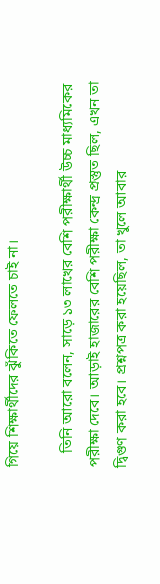গিয়ে শিক্ষার্থীদের ঝুঁকিতে ফেলতে চাই না।

    তিনি আরো বলেন, সাড়ে ১৩ লাখের বেশি পরীক্ষার্থী উচ্চ মাধ্যমিকের পরীক্ষা দেবে। আড়াই হাজারের বেশি পরীক্ষা কেন্দ্র প্রস্তুত ছিল, এখন তা দ্বিগুণ করা হবে। প্রশ্নপত্র করা হয়েছিল, তা খুলে আবার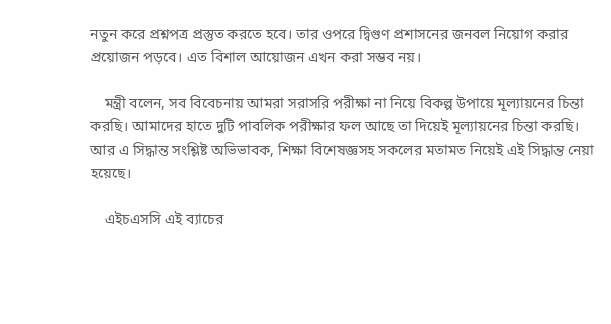নতুন করে প্রশ্নপত্র প্রস্তুত করতে হবে। তার ওপরে দ্বিগুণ প্রশাসনের জনবল নিয়োগ করার প্রয়োজন পড়বে। এত বিশাল আয়োজন এখন করা সম্ভব নয়।

    মন্ত্রী বলেন, সব বিবেচনায় আমরা সরাসরি পরীক্ষা না নিয়ে বিকল্প উপায়ে মূল্যায়নের চিন্তা করছি। আমাদের হাতে দুটি পাবলিক পরীক্ষার ফল আছে তা দিয়েই মূল্যায়নের চিন্তা করছি। আর এ সিদ্ধান্ত সংশ্লিষ্ট অভিভাবক, শিক্ষা বিশেষজ্ঞসহ সকলের মতামত নিয়েই এই সিদ্ধান্ত নেয়া হয়েছে।

    এইচএসসি এই ব্যাচের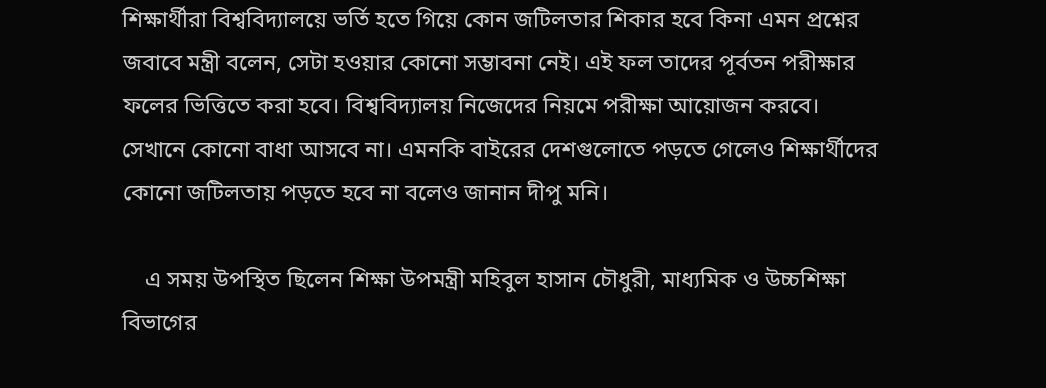শিক্ষার্থীরা বিশ্ববিদ্যালয়ে ভর্তি হতে গিয়ে কোন জটিলতার শিকার হবে কিনা এমন প্রশ্নের জবাবে মন্ত্রী বলেন, সেটা হওয়ার কোনো সম্ভাবনা নেই। এই ফল তাদের পূর্বতন পরীক্ষার ফলের ভিত্তিতে করা হবে। বিশ্ববিদ্যালয় নিজেদের নিয়মে পরীক্ষা আয়োজন করবে। সেখানে কোনো বাধা আসবে না। এমনকি বাইরের দেশগুলোতে পড়তে গেলেও শিক্ষার্থীদের কোনো জটিলতায় পড়তে হবে না বলেও জানান দীপু মনি।

    এ সময় উপস্থিত ছিলেন শিক্ষা উপমন্ত্রী মহিবুল হাসান চৌধুরী, মাধ্যমিক ও উচ্চশিক্ষা বিভাগের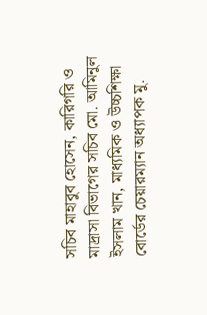সচিব মাহাবুব হোসেন, কারিগরি ও মাদ্রাসা বিভাগের সচিব মো. আমিনুল ইসলাম খান, মাধ্যমিক ও উচ্চশিক্ষা বোর্ডের চেয়ারম্যান অধ্যাপক মু.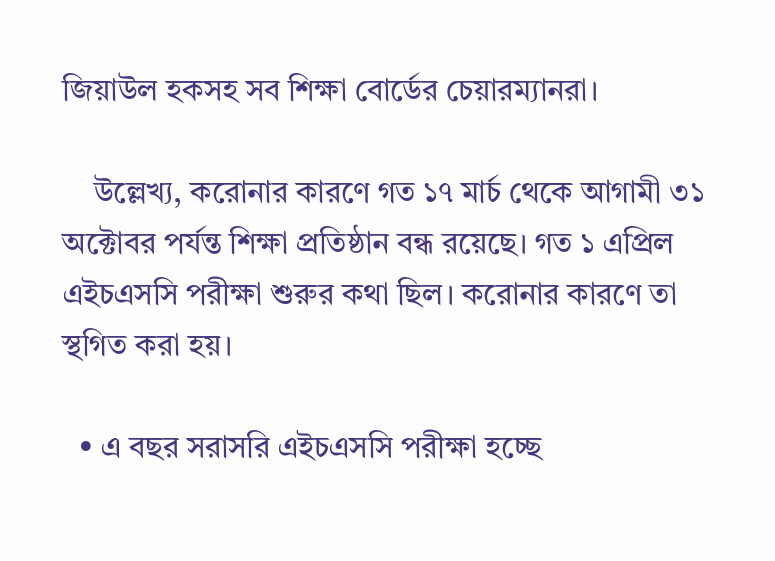জিয়াউল হকসহ সব শিক্ষা বোর্ডের চেয়ারম্যানরা।

    উল্লেখ্য, করোনার কারণে গত ১৭ মার্চ থেকে আগামী ৩১ অক্টোবর পর্যন্ত শিক্ষা প্রতিষ্ঠান বন্ধ রয়েছে। গত ১ এপ্রিল এইচএসসি পরীক্ষা শুরুর কথা ছিল। করোনার কারণে তা স্থগিত করা হয়।

  • এ বছর সরাসরি এইচএসসি পরীক্ষা হচ্ছে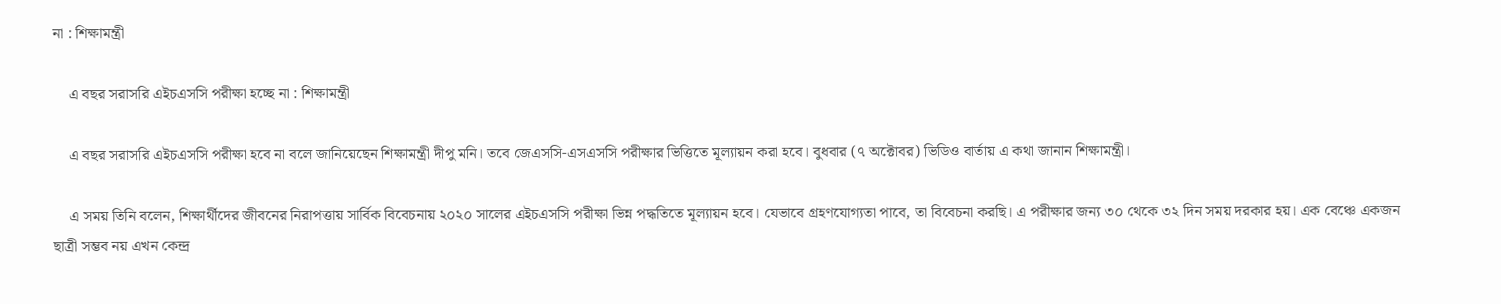না : শিক্ষামন্ত্রী

    এ বছর সরাসরি এইচএসসি পরীক্ষা হচ্ছে না : শিক্ষামন্ত্রী

    এ বছর সরাসরি এইচএসসি পরীক্ষা হবে না বলে জানিয়েছেন শিক্ষামন্ত্রী দীপু মনি। তবে জেএসসি-এসএসসি পরীক্ষার ভিত্তিতে মূল্যায়ন করা হবে। বুধবার (৭ অক্টোবর) ভিডিও বার্তায় এ কথা জানান শিক্ষামন্ত্রী।

    এ সময় তিনি বলেন, শিক্ষার্থীদের জীবনের নিরাপত্তায় সার্বিক বিবেচনায় ২০২০ সালের এইচএসসি পরীক্ষা ভিন্ন পদ্ধতিতে মূল্যায়ন হবে। যেভাবে গ্রহণযোগ্যতা পাবে, তা বিবেচনা করছি। এ পরীক্ষার জন্য ৩০ থেকে ৩২ দিন সময় দরকার হয়। এক বেঞ্চে একজন ছাত্রী সম্ভব নয় এখন কেন্দ্র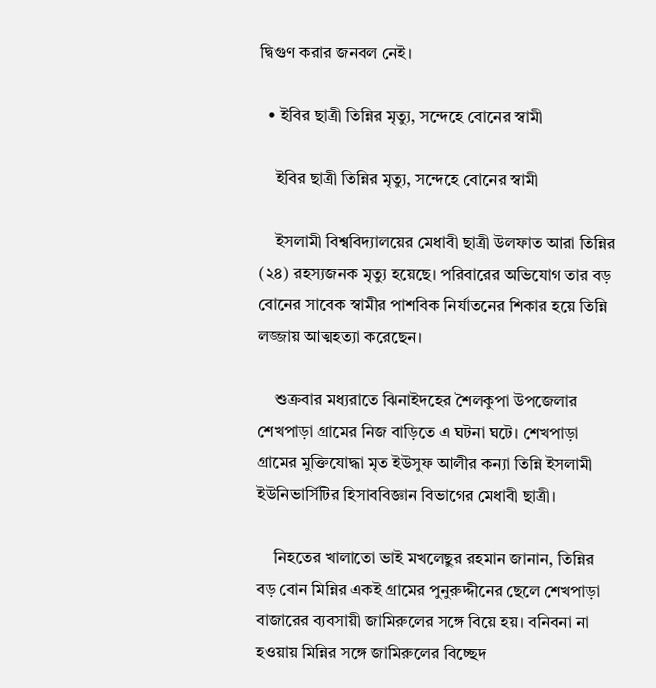দ্বিগুণ করার জনবল নেই।

  • ইবির ছাত্রী তিন্নির মৃত্যু, সন্দেহে বোনের স্বামী

    ইবির ছাত্রী তিন্নির মৃত্যু, সন্দেহে বোনের স্বামী

    ইসলামী বিশ্ববিদ্যালয়ের মেধাবী ছাত্রী উলফাত আরা তিন্নির (২৪) রহস্যজনক মৃত্যু হয়েছে। পরিবারের অভিযোগ তার বড় বোনের সাবেক স্বামীর পাশবিক নির্যাতনের শিকার হয়ে তিন্নি লজ্জায় আত্মহত্যা করেছেন।

    শুক্রবার মধ্যরাতে ঝিনাইদহের শৈলকুপা উপজেলার শেখপাড়া গ্রামের নিজ বাড়িতে এ ঘটনা ঘটে। শেখপাড়া গ্রামের মুক্তিযোদ্ধা মৃত ইউসুফ আলীর কন্যা তিন্নি ইসলামী ইউনিভার্সিটির হিসাববিজ্ঞান বিভাগের মেধাবী ছাত্রী।

    নিহতের খালাতো ভাই মখলেছুর রহমান জানান, তিন্নির বড় বোন মিন্নির একই গ্রামের পুনুরুদ্দীনের ছেলে শেখপাড়া বাজারের ব্যবসায়ী জামিরুলের সঙ্গে বিয়ে হয়। বনিবনা না হওয়ায় মিন্নির সঙ্গে জামিরুলের বিচ্ছেদ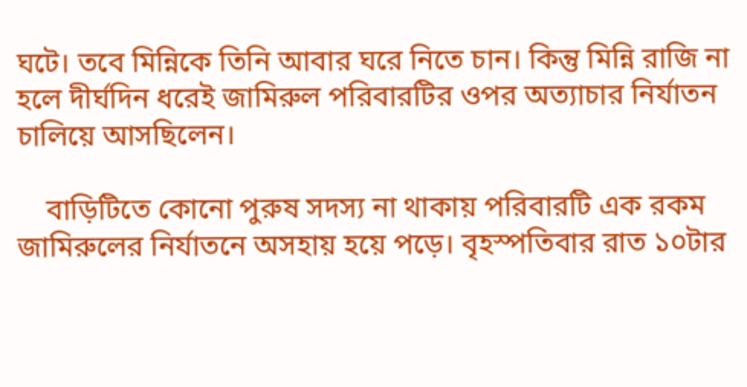ঘটে। তবে মিন্নিকে তিনি আবার ঘরে নিতে চান। কিন্তু মিন্নি রাজি না হলে দীর্ঘদিন ধরেই জামিরুল পরিবারটির ওপর অত্যাচার নির্যাতন চালিয়ে আসছিলেন।

    বাড়িটিতে কোনো পুরুষ সদস্য না থাকায় পরিবারটি এক রকম জামিরুলের নির্যাতনে অসহায় হয়ে পড়ে। বৃহস্পতিবার রাত ১০টার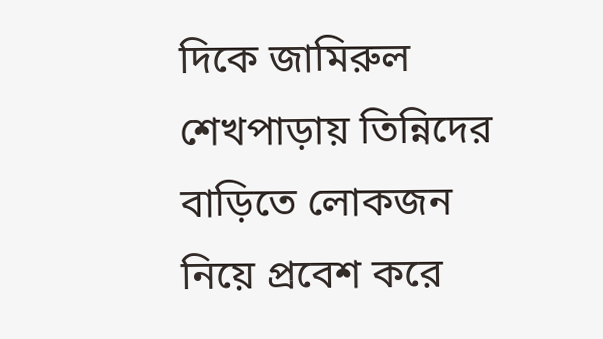দিকে জামিরুল শেখপাড়ায় তিন্নিদের বাড়িতে লোকজন নিয়ে প্রবেশ করে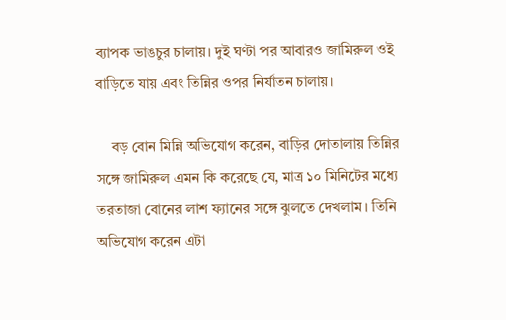ব্যাপক ভাঙচুর চালায়। দুই ঘণ্টা পর আবারও জামিরুল ওই বাড়িতে যায় এবং তিন্নির ওপর নির্যাতন চালায়।

    বড় বোন মিন্নি অভিযোগ করেন, বাড়ির দোতালায় তিন্নির সঙ্গে জামিরুল এমন কি করেছে যে, মাত্র ১০ মিনিটের মধ্যে তরতাজা বোনের লাশ ফ্যানের সঙ্গে ঝুলতে দেখলাম। তিনি অভিযোগ করেন এটা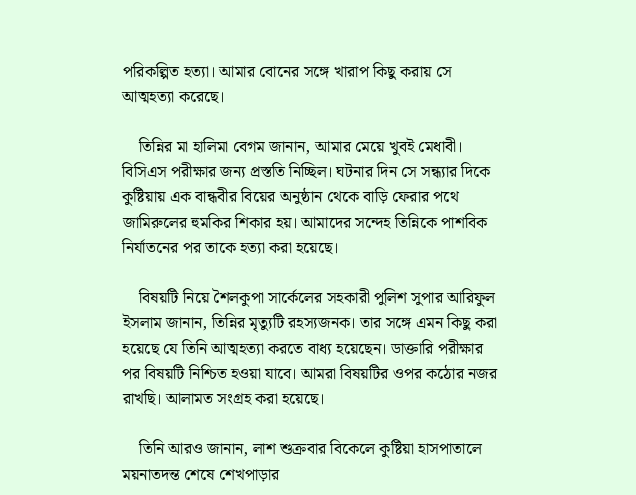পরিকল্পিত হত্যা। আমার বোনের সঙ্গে খারাপ কিছু করায় সে আত্মহত্যা করেছে।

    তিন্নির মা হালিমা বেগম জানান, আমার মেয়ে খুবই মেধাবী। বিসিএস পরীক্ষার জন্য প্রস্ততি নিচ্ছিল। ঘটনার দিন সে সন্ধ্যার দিকে কুষ্টিয়ায় এক বান্ধবীর বিয়ের অনুষ্ঠান থেকে বাড়ি ফেরার পথে জামিরুলের হুমকির শিকার হয়। আমাদের সন্দেহ তিন্নিকে পাশবিক নির্যাতনের পর তাকে হত্যা করা হয়েছে।

    বিষয়টি নিয়ে শৈলকুপা সার্কেলের সহকারী পুলিশ সুপার আরিফুল ইসলাম জানান, তিন্নির মৃত্যুটি রহস্যজনক। তার সঙ্গে এমন কিছু করা হয়েছে যে তিনি আত্মহত্যা করতে বাধ্য হয়েছেন। ডাক্তারি পরীক্ষার পর বিষয়টি নিশ্চিত হওয়া যাবে। আমরা বিষয়টির ওপর কঠোর নজর রাখছি। আলামত সংগ্রহ করা হয়েছে।

    তিনি আরও জানান, লাশ শুক্রবার বিকেলে কুষ্টিয়া হাসপাতালে ময়নাতদন্ত শেষে শেখপাড়ার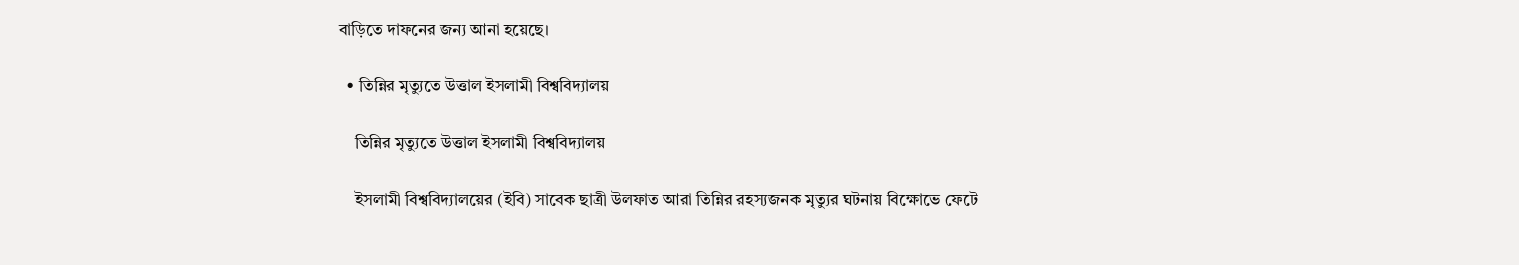বাড়িতে দাফনের জন্য আনা হয়েছে।

  • তিন্নির মৃত্যুতে উত্তাল ইসলামী বিশ্ববিদ্যালয়

    তিন্নির মৃত্যুতে উত্তাল ইসলামী বিশ্ববিদ্যালয়

    ইসলামী বিশ্ববিদ্যালয়ের (ইবি) সাবেক ছাত্রী উলফাত আরা তিন্নির রহস্যজনক মৃত্যুর ঘটনায় বিক্ষোভে ফেটে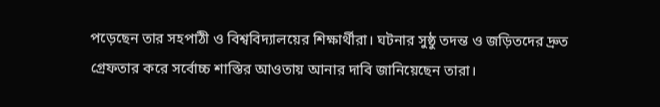পড়েছেন তার সহপাঠী ও বিশ্ববিদ্যালয়ের শিক্ষার্থীরা। ঘটনার সুষ্ঠু তদন্ত ও জড়িতদের দ্রুত গ্রেফতার করে সর্বোচ্চ শাস্তির আওতায় আনার দাবি জানিয়েছেন তারা।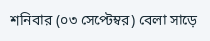শনিবার (০৩ সেপ্টেম্বর) বেলা সাড়ে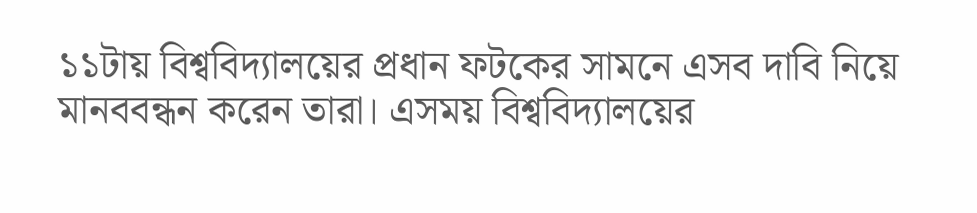১১টায় বিশ্ববিদ্যালয়ের প্রধান ফটকের সামনে এসব দাবি নিয়ে মানববন্ধন করেন তারা। এসময় বিশ্ববিদ্যালয়ের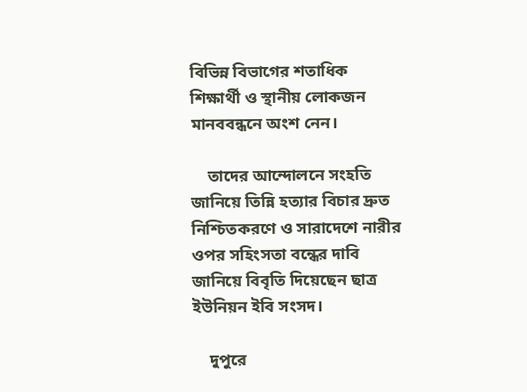বিভিন্ন বিভাগের শতাধিক শিক্ষার্থী ও স্থানীয় লোকজন মানববন্ধনে অংশ নেন।

    তাদের আন্দোলনে সংহতি জানিয়ে তিন্নি হত্যার বিচার দ্রুত নিশ্চিতকরণে ও সারাদেশে নারীর ওপর সহিংসতা বন্ধের দাবি জানিয়ে বিবৃতি দিয়েছেন ছাত্র ইউনিয়ন ইবি সংসদ।

    দুপুরে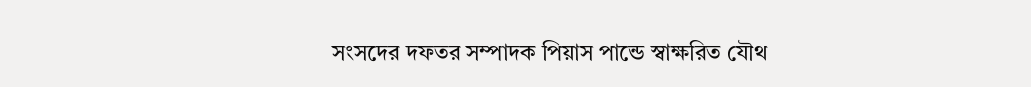সংসদের দফতর সম্পাদক পিয়াস পান্ডে স্বাক্ষরিত যৌথ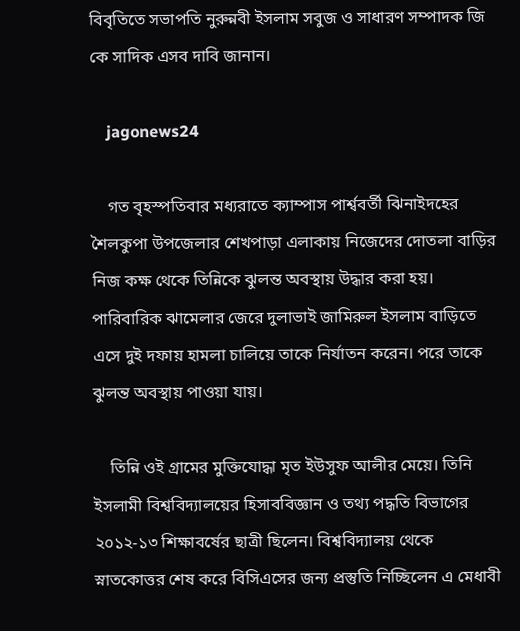বিবৃতিতে সভাপতি নুরুন্নবী ইসলাম সবুজ ও সাধারণ সম্পাদক জি কে সাদিক এসব দাবি জানান।

    jagonews24

    গত বৃহস্পতিবার মধ্যরাতে ক্যাম্পাস পার্শ্ববর্তী ঝিনাইদহের শৈলকুপা উপজেলার শেখপাড়া এলাকায় নিজেদের দোতলা বাড়ির নিজ কক্ষ থেকে তিন্নিকে ঝুলন্ত অবস্থায় উদ্ধার করা হয়। পারিবারিক ঝামেলার জেরে দুলাভাই জামিরুল ইসলাম বাড়িতে এসে দুই দফায় হামলা চালিয়ে তাকে নির্যাতন করেন। পরে তাকে ঝুলন্ত অবস্থায় পাওয়া যায়।

    তিন্নি ওই গ্রামের মুক্তিযোদ্ধা মৃত ইউসুফ আলীর মেয়ে। তিনি ইসলামী বিশ্ববিদ্যালয়ের হিসাববিজ্ঞান ও তথ্য পদ্ধতি বিভাগের ২০১২-১৩ শিক্ষাবর্ষের ছাত্রী ছিলেন। বিশ্ববিদ্যালয় থেকে স্নাতকোত্তর শেষ করে বিসিএসের জন্য প্রস্তুতি নিচ্ছিলেন এ মেধাবী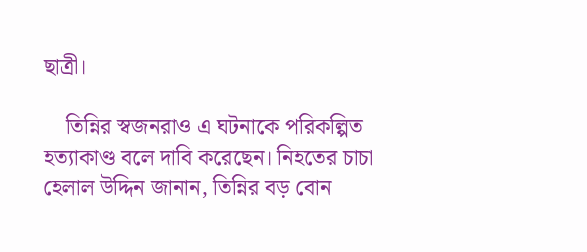ছাত্রী।

    তিন্নির স্বজনরাও এ ঘটনাকে পরিকল্পিত হত্যাকাণ্ড বলে দাবি করেছেন। নিহতের চাচা হেলাল উদ্দিন জানান, তিন্নির বড় বোন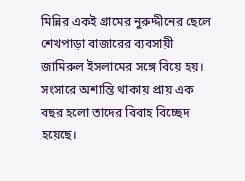মিন্নির একই গ্রামের নুরুদ্দীনের ছেলে শেখপাড়া বাজারের ব্যবসায়ী জামিরুল ইসলামের সঙ্গে বিয়ে হয়। সংসারে অশান্তি থাকায় প্রায় এক বছর হলো তাদের বিবাহ বিচ্ছেদ হয়েছে।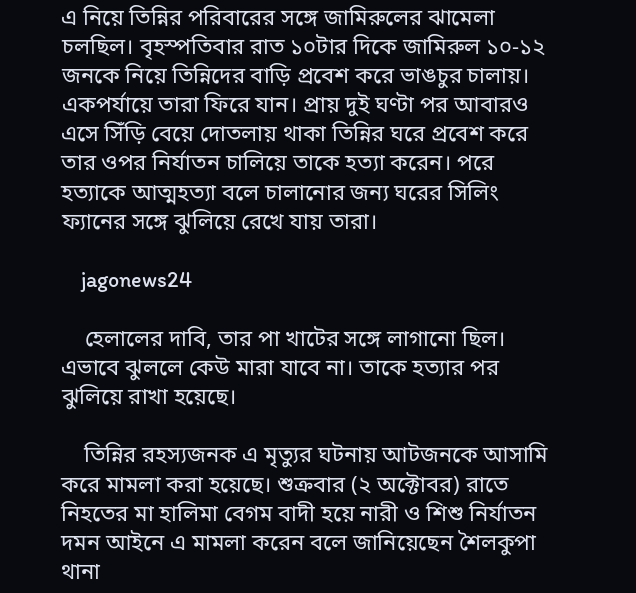এ নিয়ে তিন্নির পরিবারের সঙ্গে জামিরুলের ঝামেলা চলছিল। বৃহস্পতিবার রাত ১০টার দিকে জামিরুল ১০-১২ জনকে নিয়ে তিন্নিদের বাড়ি প্রবেশ করে ভাঙচুর চালায়। একপর্যায়ে তারা ফিরে যান। প্রায় দুই ঘণ্টা পর আবারও এসে সিঁড়ি বেয়ে দোতলায় থাকা তিন্নির ঘরে প্রবেশ করে তার ওপর নির্যাতন চালিয়ে তাকে হত্যা করেন। পরে হত্যাকে আত্মহত্যা বলে চালানোর জন্য ঘরের সিলিং ফ্যানের সঙ্গে ঝুলিয়ে রেখে যায় তারা।

    jagonews24

    হেলালের দাবি, তার পা খাটের সঙ্গে লাগানো ছিল। এভাবে ঝুললে কেউ মারা যাবে না। তাকে হত্যার পর ঝুলিয়ে রাখা হয়েছে।

    তিন্নির রহস্যজনক এ মৃত্যুর ঘটনায় আটজনকে আসামি করে মামলা করা হয়েছে। শুক্রবার (২ অক্টোবর) রাতে নিহতের মা হালিমা বেগম বাদী হয়ে নারী ও শিশু নির্যাতন দমন আইনে এ মামলা করেন বলে জানিয়েছেন শৈলকুপা থানা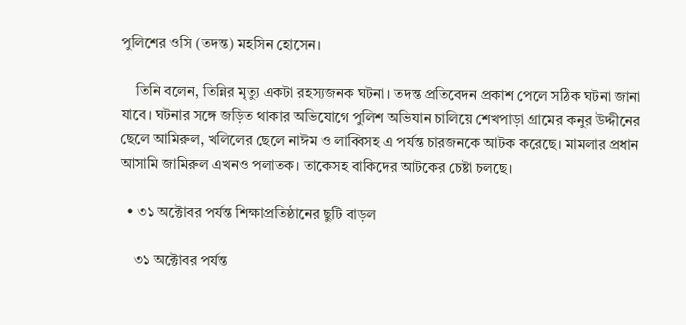পুলিশের ওসি (তদন্ত) মহসিন হোসেন।

    তিনি বলেন, তিন্নির মৃত্যু একটা রহস্যজনক ঘটনা। তদন্ত প্রতিবেদন প্রকাশ পেলে সঠিক ঘটনা জানা যাবে। ঘটনার সঙ্গে জড়িত থাকার অভিযোগে পুলিশ অভিযান চালিয়ে শেখপাড়া গ্রামের কনুর উদ্দীনের ছেলে আমিরুল, খলিলের ছেলে নাঈম ও লাব্বিসহ এ পর্যন্ত চারজনকে আটক করেছে। মামলার প্রধান আসামি জামিরুল এখনও পলাতক। তাকেসহ বাকিদের আটকের চেষ্টা চলছে।

  • ৩১ অক্টোবর পর্যন্ত শিক্ষাপ্রতিষ্ঠানের ছুটি বাড়ল

    ৩১ অক্টোবর পর্যন্ত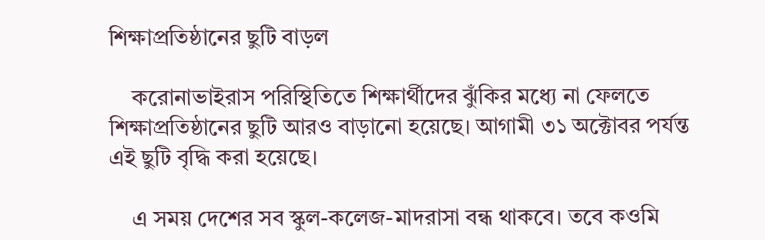শিক্ষাপ্রতিষ্ঠানের ছুটি বাড়ল

    করোনাভাইরাস পরিস্থিতিতে শিক্ষার্থীদের ঝুঁকির মধ্যে না ফেলতে শিক্ষাপ্রতিষ্ঠানের ছুটি আরও বাড়ানো হয়েছে। আগামী ৩১ অক্টোবর পর্যন্ত এই ছুটি বৃদ্ধি করা হয়েছে।

    এ সময় দেশের সব স্কুল-কলেজ-মাদরাসা বন্ধ থাকবে। তবে কওমি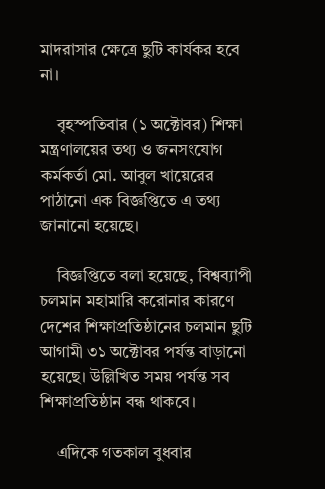মাদরাসার ক্ষেত্রে ছুটি কার্যকর হবে না।

    বৃহস্পতিবার (১ অক্টোবর) শিক্ষা মন্ত্রণালয়ের তথ্য ও জনসংযোগ কর্মকর্তা মো. আবুল খায়েরের পাঠানো এক বিজ্ঞপ্তিতে এ তথ্য জানানো হয়েছে।

    বিজ্ঞপ্তিতে বলা হয়েছে, বিশ্বব্যাপী চলমান মহামারি করোনার কারণে দেশের শিক্ষাপ্রতিষ্ঠানের চলমান ছুটি আগামী ৩১ অক্টোবর পর্যন্ত বাড়ানো হয়েছে। উল্লিখিত সময় পর্যন্ত সব শিক্ষাপ্রতিষ্ঠান বন্ধ থাকবে।

    এদিকে গতকাল বুধবার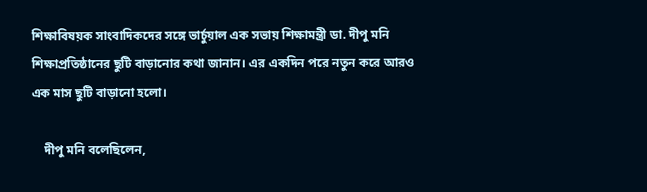শিক্ষাবিষয়ক সাংবাদিকদের সঙ্গে ভার্চুয়াল এক সভায় শিক্ষামন্ত্রী ডা. দীপু মনি শিক্ষাপ্রতিষ্ঠানের ছুটি বাড়ানোর কথা জানান। এর একদিন পরে নতুন করে আরও এক মাস ছুটি বাড়ানো হলো।

    দীপু মনি বলেছিলেন,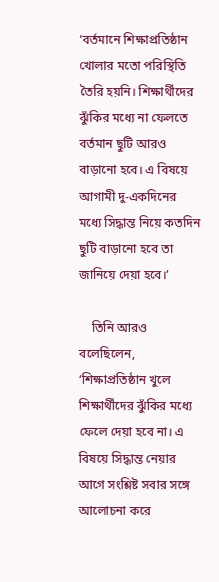‘বর্তমানে শিক্ষাপ্রতিষ্ঠান খোলার মতো পরিস্থিতি তৈরি হয়নি। শিক্ষার্থীদের ঝুঁকির মধ্যে না ফেলতে বর্তমান ছুটি আরও বাড়ানো হবে। এ বিষয়ে আগামী দু-একদিনের মধ্যে সিদ্ধান্ত নিয়ে কতদিন ছুটি বাড়ানো হবে তা জানিয়ে দেয়া হবে।’

    তিনি আরও বলেছিলেন, ‘শিক্ষাপ্রতিষ্ঠান খুলে শিক্ষার্থীদের ঝুঁকির মধ্যে ফেলে দেয়া হবে না। এ বিষয়ে সিদ্ধান্ত নেয়ার আগে সংশ্লিষ্ট সবার সঙ্গে আলোচনা করে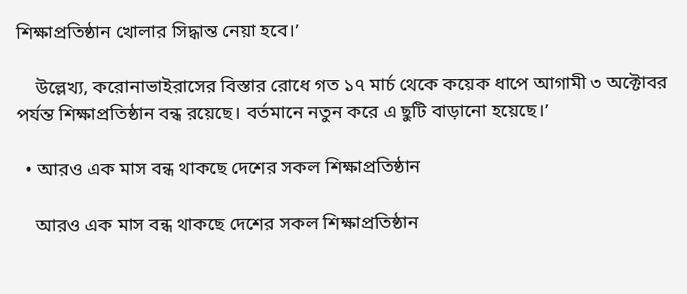শিক্ষাপ্রতিষ্ঠান খোলার সিদ্ধান্ত নেয়া হবে।’

    উল্লেখ্য, করোনাভাইরাসের বিস্তার রোধে গত ১৭ মার্চ থেকে কয়েক ধাপে আগামী ৩ অক্টোবর পর্যন্ত শিক্ষাপ্রতিষ্ঠান বন্ধ রয়েছে। বর্তমানে নতুন করে এ ছুটি বাড়ানো হয়েছে।’

  • আরও এক মাস বন্ধ থাকছে দেশের সকল শিক্ষাপ্রতিষ্ঠান

    আরও এক মাস বন্ধ থাকছে দেশের সকল শিক্ষাপ্রতিষ্ঠান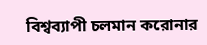বিশ্বব্যাপী চলমান করোনার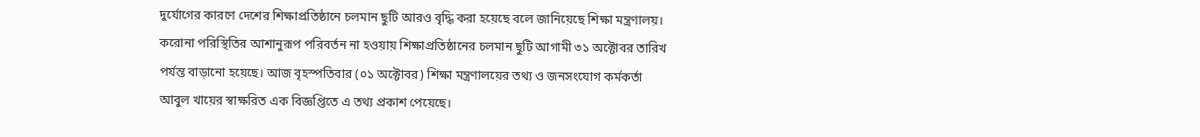দুর্যোগের কারণে দেশের শিক্ষাপ্রতিষ্ঠানে চলমান ছুটি আরও বৃদ্ধি করা হয়েছে বলে জানিয়েছে শিক্ষা মন্ত্রণালয়। করোনা পরিস্থিতির আশানুরূপ পরিবর্তন না হওয়ায় শিক্ষাপ্রতিষ্ঠানের চলমান ছুটি আগামী ৩১ অক্টোবর তারিখ পর্যন্ত বাড়ানো হয়েছে। আজ বৃহস্পতিবার (০১ অক্টোবর) শিক্ষা মন্ত্রণালয়ের তথ্য ও জনসংযোগ কর্মকর্তা আবুল খায়ের স্বাক্ষরিত এক বিজ্ঞপ্তিতে এ তথ্য প্রকাশ পেয়েছে।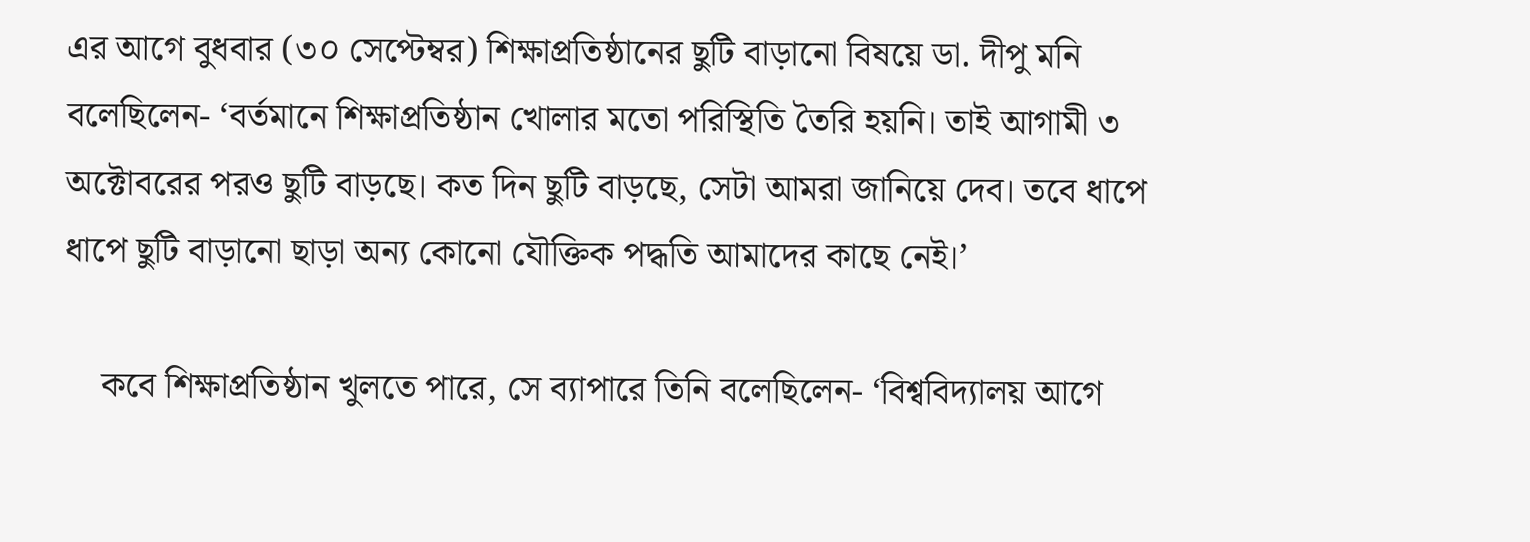এর আগে বুধবার (৩০ সেপ্টেম্বর) শিক্ষাপ্রতিষ্ঠানের ছুটি বাড়ানো বিষয়ে ডা. দীপু মনি বলেছিলেন- ‘বর্তমানে শিক্ষাপ্রতিষ্ঠান খোলার মতো পরিস্থিতি তৈরি হয়নি। তাই আগামী ৩ অক্টোবরের পরও ছুটি বাড়ছে। কত দিন ছুটি বাড়ছে, সেটা আমরা জানিয়ে দেব। তবে ধাপে ধাপে ছুটি বাড়ানো ছাড়া অন্য কোনো যৌক্তিক পদ্ধতি আমাদের কাছে নেই।’

    কবে শিক্ষাপ্রতিষ্ঠান খুলতে পারে, সে ব্যাপারে তিনি বলেছিলেন- ‘বিশ্ববিদ্যালয় আগে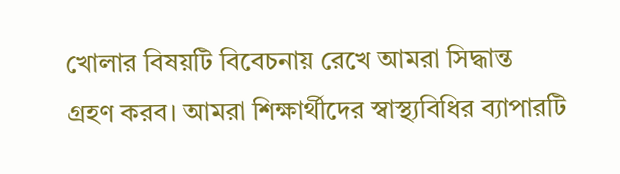খোলার বিষয়টি বিবেচনায় রেখে আমরা সিদ্ধান্ত গ্রহণ করব। আমরা শিক্ষার্থীদের স্বাস্থ্যবিধির ব্যাপারটি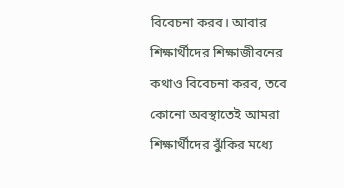বিবেচনা করব। আবার শিক্ষার্থীদের শিক্ষাজীবনের কথাও বিবেচনা করব, তবে কোনো অবস্থাতেই আমরা শিক্ষার্থীদের ঝুঁকির মধ্যে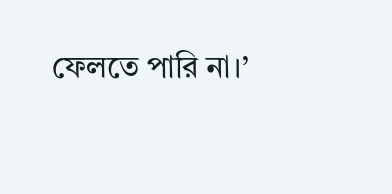ফেলতে পারি না।’